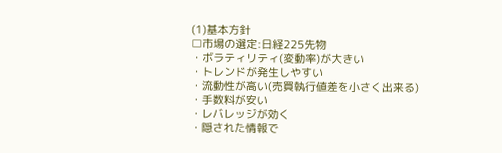(1)基本方針
□市場の選定:日経225先物
・ボラティリティ(変動率)が大きい
・トレンドが発生しやすい
・流動性が高い(売買執行値差を小さく出来る)
・手数料が安い
・レバレッジが効く
・隠された情報で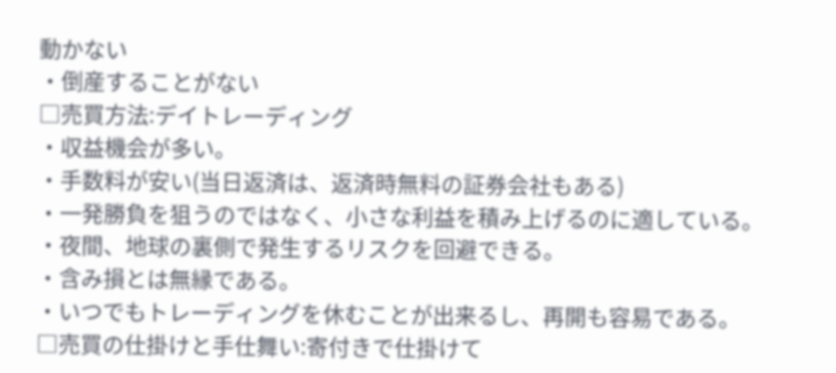動かない
・倒産することがない
□売買方法:デイトレーディング
・収益機会が多い。
・手数料が安い(当日返済は、返済時無料の証券会社もある)
・一発勝負を狙うのではなく、小さな利益を積み上げるのに適している。
・夜間、地球の裏側で発生するリスクを回避できる。
・含み損とは無縁である。
・いつでもトレーディングを休むことが出来るし、再開も容易である。
□売買の仕掛けと手仕舞い:寄付きで仕掛けて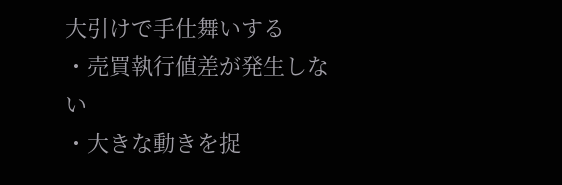大引けで手仕舞いする
・売買執行値差が発生しない
・大きな動きを捉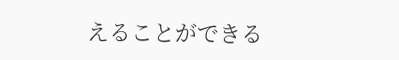えることができる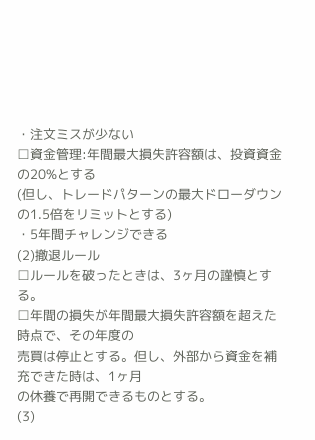・注文ミスが少ない
□資金管理:年間最大損失許容額は、投資資金の20%とする
(但し、トレードパターンの最大ドローダウンの1.5倍をリミットとする)
・5年間チャレンジできる
(2)撤退ルール
□ルールを破ったときは、3ヶ月の謹慎とする。
□年間の損失が年間最大損失許容額を超えた時点で、その年度の
売買は停止とする。但し、外部から資金を補充できた時は、1ヶ月
の休養で再開できるものとする。
(3)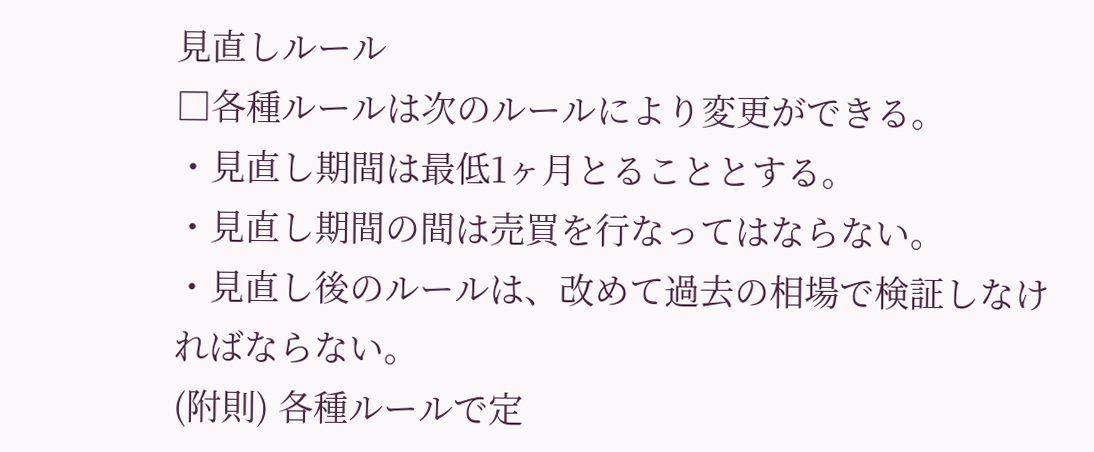見直しルール
□各種ルールは次のルールにより変更ができる。
・見直し期間は最低1ヶ月とることとする。
・見直し期間の間は売買を行なってはならない。
・見直し後のルールは、改めて過去の相場で検証しなければならない。
(附則) 各種ルールで定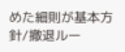めた細則が基本方針/撤退ルー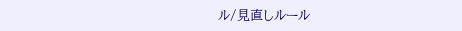ル/見直しルール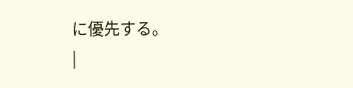に優先する。
|